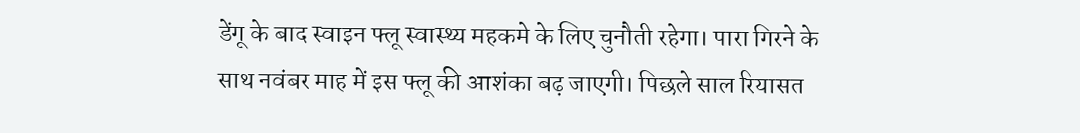डेंगू के बाद स्वाइन फ्लू स्वास्थ्य महकमे के लिए चुनौती रहेगा। पारा गिरने के साथ नवंबर माह में इस फ्लू की आशंका बढ़ जाएगी। पिछले साल रियासत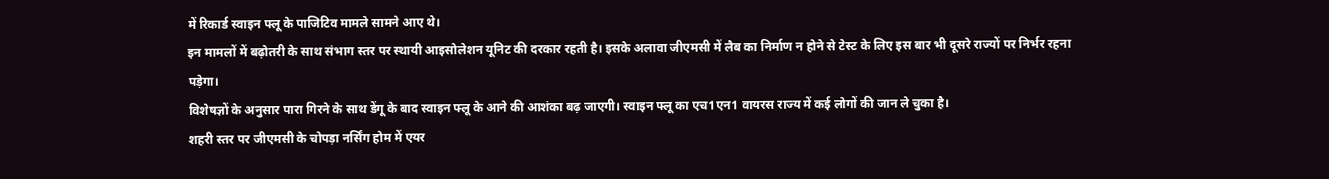में रिकार्ड स्वाइन फ्लू के पाजिटिव मामले सामने आए थे।
इन मामलों में बढ़ोतरी के साथ संभाग स्तर पर स्थायी आइसोलेशन यूनिट की दरकार रहती है। इसके अलावा जीएमसी में लैब का निर्माण न होने से टेस्ट के लिए इस बार भी दूसरे राज्यों पर निर्भर रहना पड़ेगा।
विशेषज्ञों के अनुसार पारा गिरने के साथ डेंगू के बाद स्वाइन फ्लू के आने की आशंका बढ़ जाएगी। स्वाइन फ्लू का एच1एन1 वायरस राज्य में कई लोगों की जान ले चुका है।
शहरी स्तर पर जीएमसी के चोपड़ा नर्सिंग होम में एयर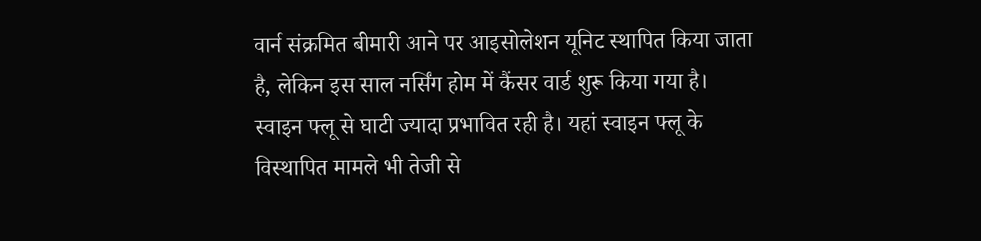वार्न संक्रमित बीमारी आने पर आइसोलेशन यूनिट स्थापित किया जाता है, लेकिन इस साल नर्सिंग होम में कैंसर वार्ड शुरू किया गया है।
स्वाइन फ्लू से घाटी ज्यादा प्रभावित रही है। यहां स्वाइन फ्लू के विस्थापित मामले भी तेजी से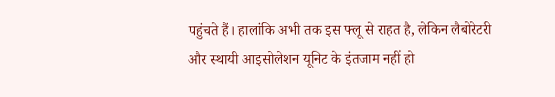पहुंचते हैं। हालांकि अभी तक इस फ्लू से राहत है, लेकिन लैबोरेटरी और स्थायी आइसोलेशन यूनिट के इंतजाम नहीं हो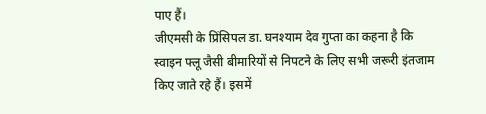पाए हैं।
जीएमसी के प्रिंसिपल डा. घनश्याम देव गुप्ता का कहना है कि स्वाइन फ्लू जैसी बीमारियों से निपटने के लिए सभी जरूरी इंतजाम किए जाते रहे हैं। इसमें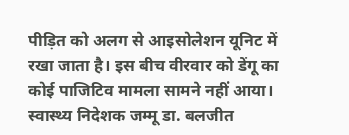पीड़ित को अलग से आइसोलेशन यूनिट में रखा जाता है। इस बीच वीरवार को डेंगू का कोई पाजिटिव मामला सामने नहीं आया।
स्वास्थ्य निदेशक जम्मू डा. बलजीत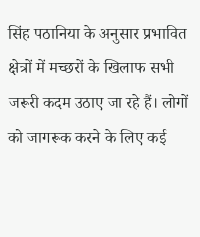सिंह पठानिया के अनुसार प्रभावित क्षेत्रों में मच्छरों के खिलाफ सभी जरूरी कदम उठाए जा रहे हैं। लोगों को जागरूक करने के लिए कई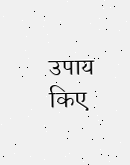उपाय किए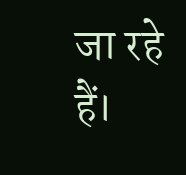जा रहे हैं।